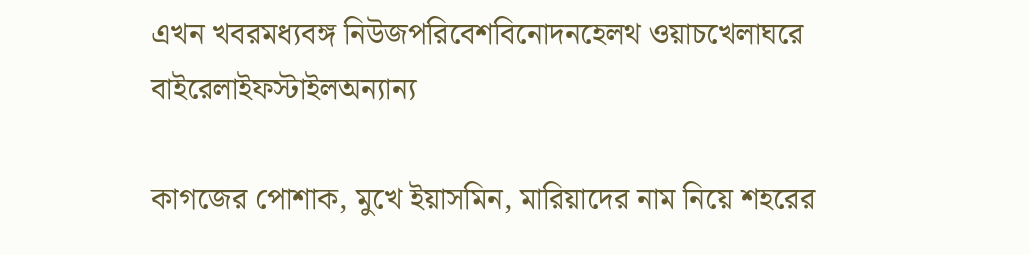এখন খবরমধ্যবঙ্গ নিউজপরিবেশবিনোদনহেলথ ওয়াচখেলাঘরে বাইরেলাইফস্টাইলঅন্যান্য

কাগজের পোশাক, মুখে ইয়াসমিন, মারিয়াদের নাম নিয়ে শহরের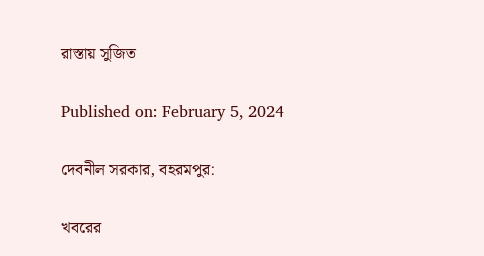রাস্তায় সুজিত

Published on: February 5, 2024

দেবনীল সরকার, বহরমপুর:

খবরের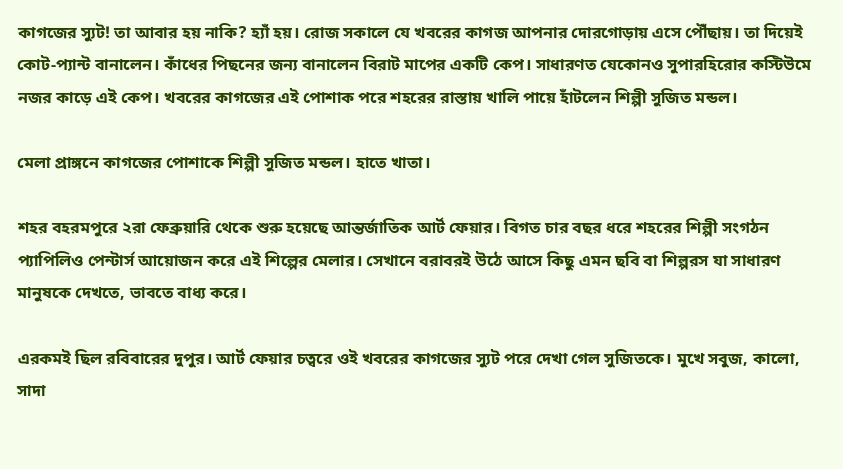কাগজের স্যুট! তা আবার হয় নাকি? হ্যাঁ হয়। রোজ সকালে যে খবরের কাগজ আপনার দোরগোড়ায় এসে পৌঁছায়। তা দিয়েই কোট-প্যান্ট বানালেন। কাঁধের পিছনের জন্য বানালেন বিরাট মাপের একটি কেপ। সাধারণত যেকোনও সুপারহিরোর কস্টিউমে নজর কাড়ে এই কেপ। খবরের কাগজের এই পোশাক পরে শহরের রাস্তায় খালি পায়ে হাঁটলেন শিল্পী সুজিত মন্ডল।

মেলা প্রাঙ্গনে কাগজের পোশাকে শিল্পী সুজিত মন্ডল। হাতে খাতা।

শহর বহরমপুরে ২রা ফেব্রুয়ারি থেকে শুরু হয়েছে আন্তর্জাতিক আর্ট ফেয়ার। বিগত চার বছর ধরে শহরের শিল্পী সংগঠন প্যাপিলিও পেন্টার্স আয়োজন করে এই শিল্পের মেলার। সেখানে বরাবরই উঠে আসে কিছু এমন ছবি বা শিল্পরস যা সাধারণ মানুষকে দেখতে, ভাবতে বাধ্য করে।

এরকমই ছিল রবিবারের দুপুর। আর্ট ফেয়ার চত্বরে ওই খবরের কাগজের স্যুট পরে দেখা গেল সুজিতকে। মুখে সবুজ, কালো, সাদা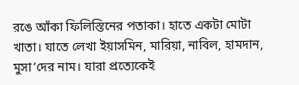রঙে আঁকা ফিলিস্তিনের পতাকা। হাতে একটা মোটা খাতা। যাতে লেখা ইয়াসমিন, মারিয়া, নাবিল, হামদান, মুসা’দের নাম। যারা প্রত্যেকেই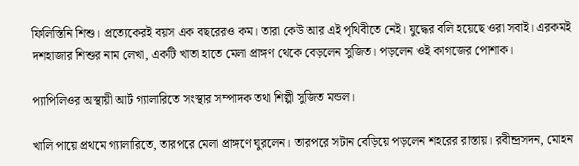ফিলিস্তিনি শিশু। প্রত্যেকেরই বয়স এক বছরেরও কম। তারা কেউ আর এই পৃথিবীতে নেই। যুদ্ধের বলি হয়েছে ওরা সবাই। এরকমই দশহাজার শিশুর নাম লেখা, একটি খাতা হাতে মেলা প্রাঙ্গণ থেকে বেড়লেন সুজিত। পড়লেন ওই কাগজের পোশাক।

প্যাপিলিওর অস্থায়ী আর্ট গ্যালারিতে সংস্থার সম্পাদক তথা শিল্পী সুজিত মন্ডল।

খালি পায়ে প্রথমে গ্যালারিতে, তারপরে মেলা প্রাঙ্গণে ঘুরলেন। তারপরে সটান বেড়িয়ে পড়লেন শহরের রাস্তায়। রবীন্দ্রসদন, মোহন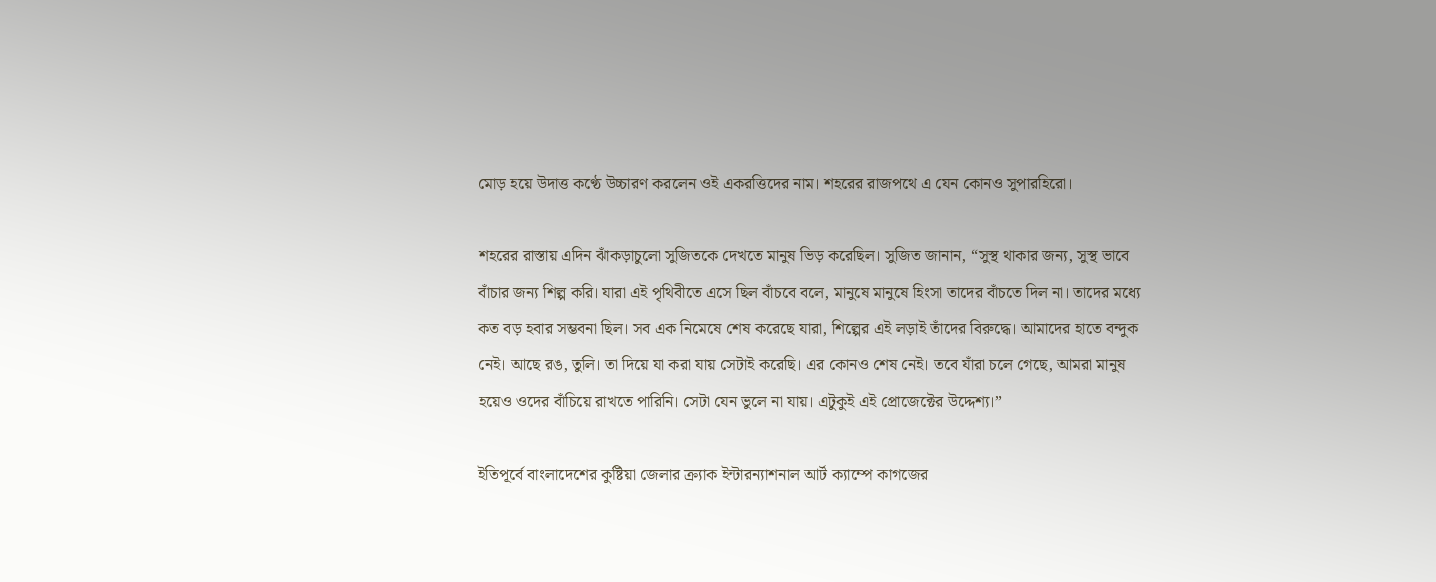মোড় হয়ে উদাত্ত কণ্ঠে উচ্চারণ করলেন ওই একরত্তিদের নাম। শহরের রাজপথে এ যেন কোনও সুপারহিরো।

শহরের রাস্তায় এদিন ঝাঁকড়াচুলো সুজিতকে দেখতে মানুষ ভিড় করেছিল। সুজিত জানান, “সুস্থ থাকার জন্য, সুস্থ ভাবে বাঁচার জন্য শিল্প করি। যারা এই পৃথিবীতে এসে ছিল বাঁচবে বলে, মানুষে মানুষে হিংসা তাদের বাঁচতে দিল না। তাদের মধ্যে কত বড় হবার সম্ভবনা ছিল। সব এক নিমেষে শেষ করেছে যারা, শিল্পের এই লড়াই তাঁদের বিরুদ্ধে। আমাদের হাতে বন্দুক নেই। আছে রঙ, তুলি। তা দিয়ে যা করা যায় সেটাই করেছি। এর কোনও শেষ নেই। তবে যাঁরা চলে গেছে, আমরা মানুষ হয়েও ওদের বাঁচিয়ে রাখতে পারিনি। সেটা যেন ভুলে না যায়। এটুকুই এই প্রোজেক্টের উদ্দেশ্য।”

ইতিপূর্বে বাংলাদেশের কুষ্টিয়া জেলার ক্র্যাক ইন্টারন্যাশনাল আর্ট ক্যাম্পে কাগজের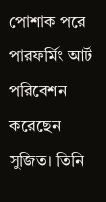পোশাক পরে পারফর্মিং আর্ট পরিবেশন করেছেন সুজিত। তিনি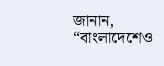জানান, “বাংলাদেশেও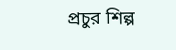প্রচুর শিল্প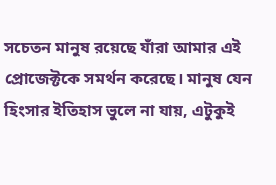সচেতন মানুষ রয়েছে যাঁরা আমার এই প্রোজেক্টকে সমর্থন করেছে। মানুষ যেন হিংসার ইতিহাস ভুলে না যায়, এটুকুই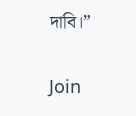দাবি।”

Join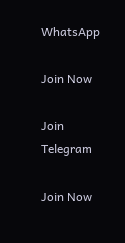WhatsApp

Join Now

Join Telegram

Join Now